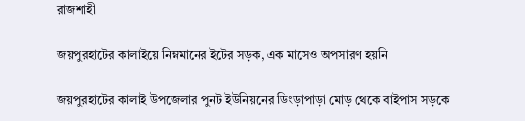রাজশাহী

জয়পুরহাটের কালাইয়ে নিম্নমানের ইটের সড়ক, এক মাসেও অপসারণ হয়নি

জয়পুরহাটের কালাই উপজেলার পুনট ইউনিয়নের ডিংড়াপাড়া মোড় থেকে বাইপাস সড়কে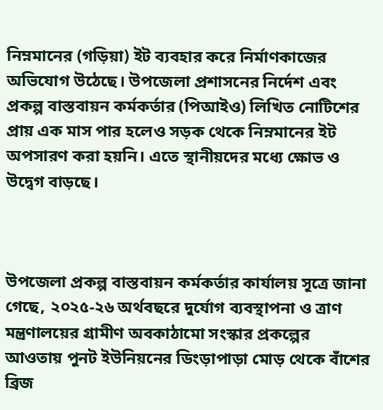নিম্নমানের (গড়িয়া) ইট ব্যবহার করে নির্মাণকাজের অভিযোগ উঠেছে। উপজেলা প্রশাসনের নির্দেশ এবং প্রকল্প বাস্তবায়ন কর্মকর্তার (পিআইও) লিখিত নোটিশের প্রায় এক মাস পার হলেও সড়ক থেকে নিম্নমানের ইট অপসারণ করা হয়নি। এতে স্থানীয়দের মধ্যে ক্ষোভ ও উদ্বেগ বাড়ছে।



উপজেলা প্রকল্প বাস্তবায়ন কর্মকর্তার কার্যালয় সূত্রে জানা গেছে, ২০২৫-২৬ অর্থবছরে দুর্যোগ ব্যবস্থাপনা ও ত্রাণ মন্ত্রণালয়ের গ্রামীণ অবকাঠামো সংস্কার প্রকল্পের আওতায় পুনট ইউনিয়নের ডিংড়াপাড়া মোড় থেকে বাঁশের ব্রিজ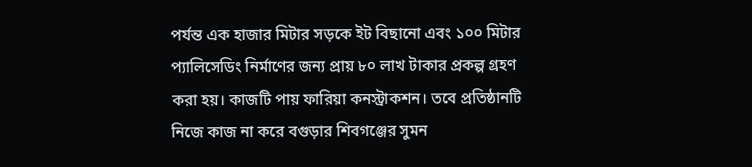পর্যন্ত এক হাজার মিটার সড়কে ইট বিছানো এবং ১০০ মিটার প্যালিসেডিং নির্মাণের জন্য প্রায় ৮০ লাখ টাকার প্রকল্প গ্রহণ করা হয়। কাজটি পায় ফারিয়া কনস্ট্রাকশন। তবে প্রতিষ্ঠানটি নিজে কাজ না করে বগুড়ার শিবগঞ্জের সুমন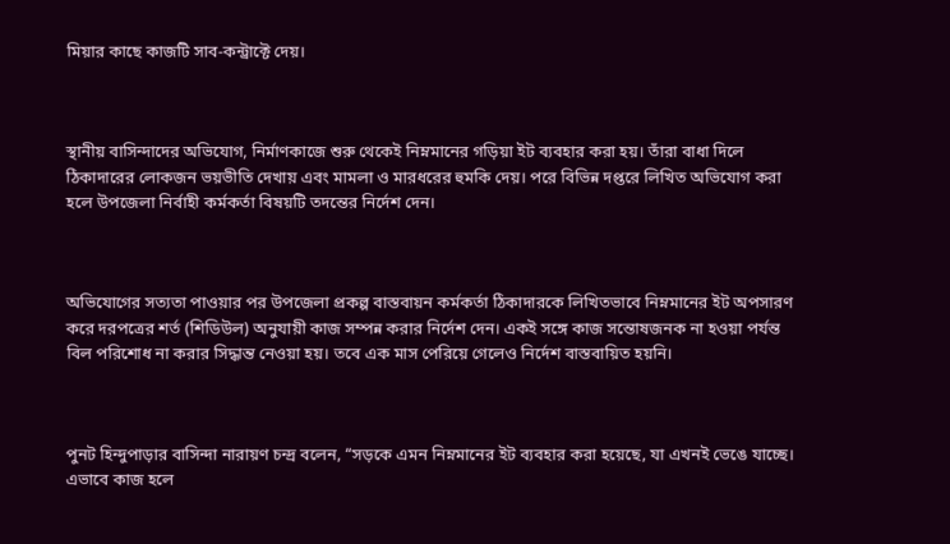মিয়ার কাছে কাজটি সাব-কন্ট্রাক্টে দেয়।



স্থানীয় বাসিন্দাদের অভিযোগ, নির্মাণকাজে শুরু থেকেই নিম্নমানের গড়িয়া ইট ব্যবহার করা হয়। তাঁরা বাধা দিলে ঠিকাদারের লোকজন ভয়ভীতি দেখায় এবং মামলা ও মারধরের হুমকি দেয়। পরে বিভিন্ন দপ্তরে লিখিত অভিযোগ করা হলে উপজেলা নির্বাহী কর্মকর্তা বিষয়টি তদন্তের নির্দেশ দেন।



অভিযোগের সত্যতা পাওয়ার পর উপজেলা প্রকল্প বাস্তবায়ন কর্মকর্তা ঠিকাদারকে লিখিতভাবে নিম্নমানের ইট অপসারণ করে দরপত্রের শর্ত (শিডিউল) অনুযায়ী কাজ সম্পন্ন করার নির্দেশ দেন। একই সঙ্গে কাজ সন্তোষজনক না হওয়া পর্যন্ত বিল পরিশোধ না করার সিদ্ধান্ত নেওয়া হয়। তবে এক মাস পেরিয়ে গেলেও নির্দেশ বাস্তবায়িত হয়নি।



পুনট হিন্দুপাড়ার বাসিন্দা নারায়ণ চন্দ্র বলেন, “সড়কে এমন নিম্নমানের ইট ব্যবহার করা হয়েছে, যা এখনই ভেঙে যাচ্ছে। এভাবে কাজ হলে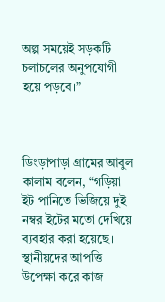অল্প সময়েই সড়কটি চলাচলের অনুপযোগী হয়ে পড়বে।”



ডিংড়াপাড়া গ্রামের আবুল কালাম বলেন, “গড়িয়া ইট পানিতে ভিজিয়ে দুই নম্বর ইটের মতো দেখিয়ে ব্যবহার করা হয়েছে। স্থানীয়দের আপত্তি উপেক্ষা করে কাজ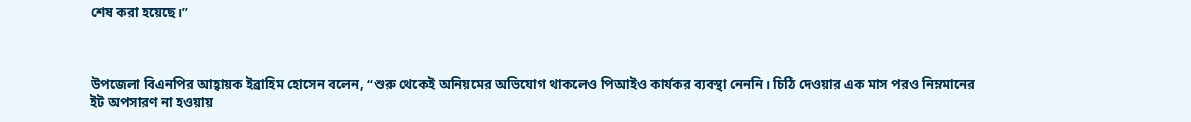শেষ করা হয়েছে।”



উপজেলা বিএনপির আহ্বায়ক ইব্রাহিম হোসেন বলেন, “শুরু থেকেই অনিয়মের অভিযোগ থাকলেও পিআইও কার্যকর ব্যবস্থা নেননি। চিঠি দেওয়ার এক মাস পরও নিম্নমানের ইট অপসারণ না হওয়ায়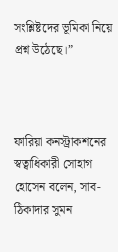সংশ্লিষ্টদের ভূমিকা নিয়ে প্রশ্ন উঠেছে।”



ফারিয়া কনস্ট্রাকশনের স্বত্বাধিকারী সোহাগ হোসেন বলেন, সাব-ঠিকাদার সুমন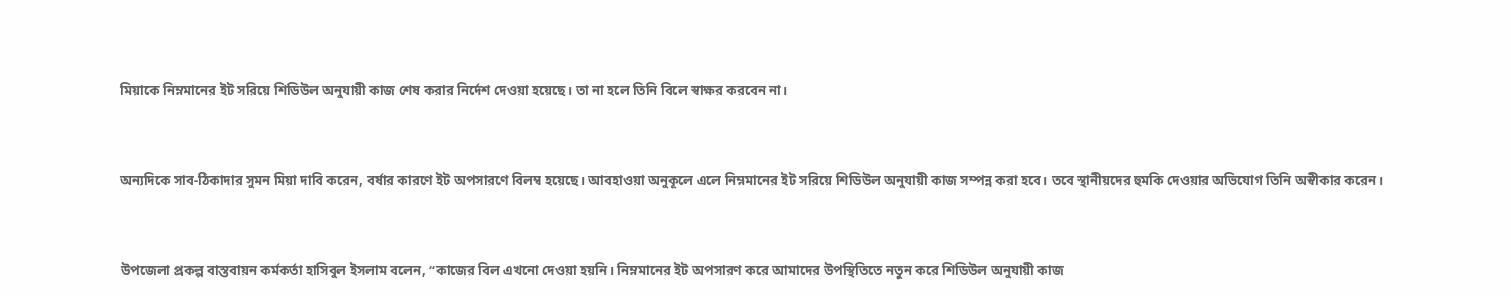মিয়াকে নিম্নমানের ইট সরিয়ে শিডিউল অনুযায়ী কাজ শেষ করার নির্দেশ দেওয়া হয়েছে। তা না হলে তিনি বিলে স্বাক্ষর করবেন না।



অন্যদিকে সাব-ঠিকাদার সুমন মিয়া দাবি করেন, বর্ষার কারণে ইট অপসারণে বিলম্ব হয়েছে। আবহাওয়া অনুকূলে এলে নিম্নমানের ইট সরিয়ে শিডিউল অনুযায়ী কাজ সম্পন্ন করা হবে। তবে স্থানীয়দের হুমকি দেওয়ার অভিযোগ তিনি অস্বীকার করেন।



উপজেলা প্রকল্প বাস্তবায়ন কর্মকর্তা হাসিবুল ইসলাম বলেন, “কাজের বিল এখনো দেওয়া হয়নি। নিম্নমানের ইট অপসারণ করে আমাদের উপস্থিতিতে নতুন করে শিডিউল অনুযায়ী কাজ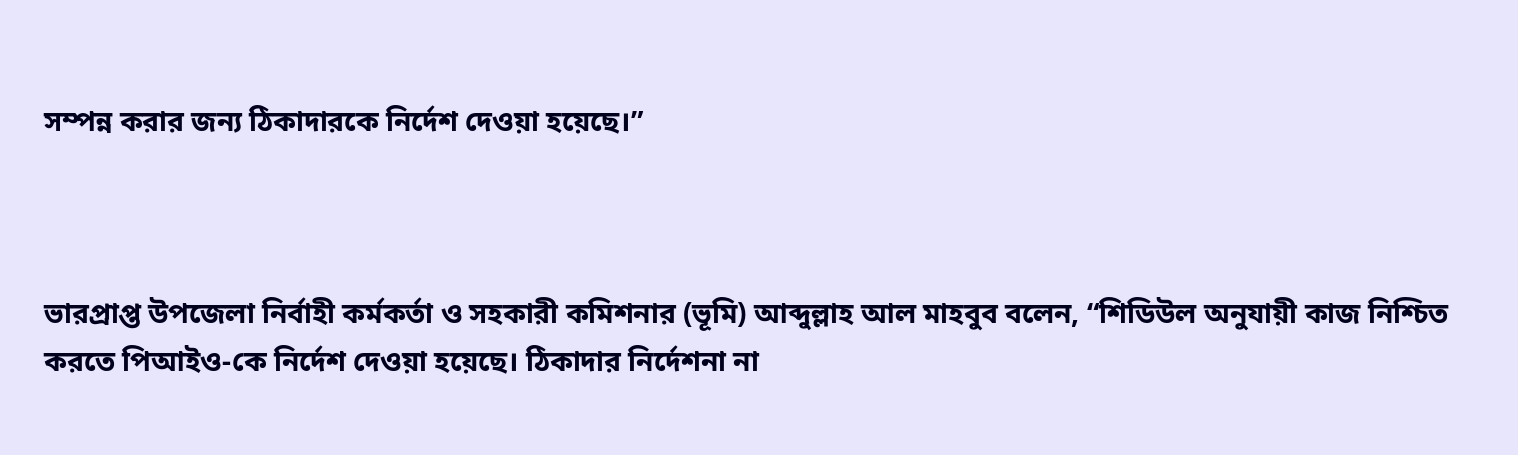সম্পন্ন করার জন্য ঠিকাদারকে নির্দেশ দেওয়া হয়েছে।”



ভারপ্রাপ্ত উপজেলা নির্বাহী কর্মকর্তা ও সহকারী কমিশনার (ভূমি) আব্দুল্লাহ আল মাহবুব বলেন, “শিডিউল অনুযায়ী কাজ নিশ্চিত করতে পিআইও-কে নির্দেশ দেওয়া হয়েছে। ঠিকাদার নির্দেশনা না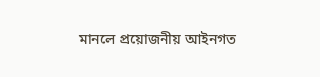মানলে প্রয়োজনীয় আইনগত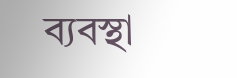ব্যবস্থা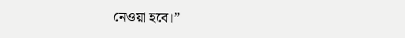নেওয়া হবে।”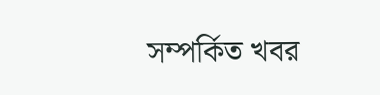সম্পর্কিত খবর